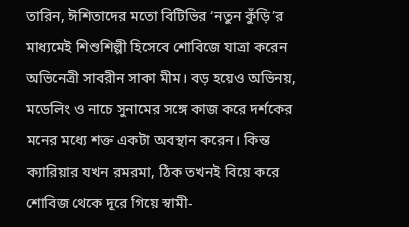তারিন, ঈশিতাদের মতো বিটিভির ‘নতুন কুঁড়ি’র মাধ্যমেই শিশুশিল্পী হিসেবে শোবিজে যাত্রা করেন অভিনেত্রী সাবরীন সাকা মীম। বড় হয়েও অভিনয়, মডেলিং ও নাচে সুনামের সঙ্গে কাজ করে দর্শকের মনের মধ্যে শক্ত একটা অবস্থান করেন। কিন্ত ক্যারিয়ার যখন রমরমা, ঠিক তখনই বিয়ে করে শোবিজ থেকে দূরে গিয়ে স্বামী-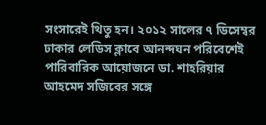সংসারেই থিতু হন। ২০১২ সালের ৭ ডিসেম্বর ঢাকার লেডিস ক্লাবে আনন্দঘন পরিবেশেই পারিবারিক আয়োজনে ডা. শাহরিয়ার আহমেদ সজিবের সঙ্গে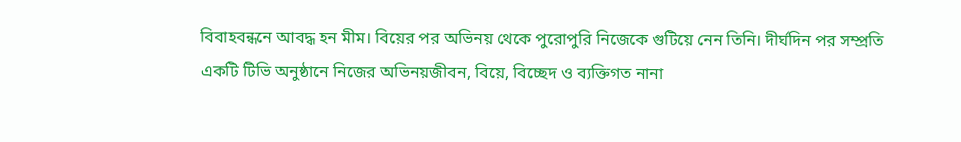বিবাহবন্ধনে আবদ্ধ হন মীম। বিয়ের পর অভিনয় থেকে পুরোপুরি নিজেকে গুটিয়ে নেন তিনি। দীর্ঘদিন পর সম্প্রতি একটি টিভি অনুষ্ঠানে নিজের অভিনয়জীবন, বিয়ে, বিচ্ছেদ ও ব্যক্তিগত নানা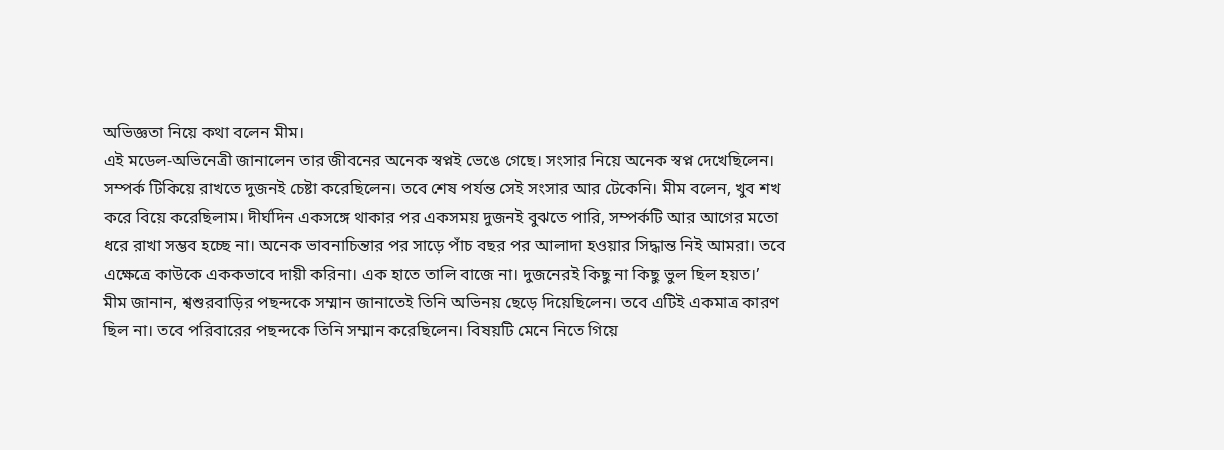অভিজ্ঞতা নিয়ে কথা বলেন মীম।
এই মডেল-অভিনেত্রী জানালেন তার জীবনের অনেক স্বপ্নই ভেঙে গেছে। সংসার নিয়ে অনেক স্বপ্ন দেখেছিলেন। সম্পর্ক টিকিয়ে রাখতে দুজনই চেষ্টা করেছিলেন। তবে শেষ পর্যন্ত সেই সংসার আর টেকেনি। মীম বলেন, খুব শখ করে বিয়ে করেছিলাম। দীর্ঘদিন একসঙ্গে থাকার পর একসময় দুজনই বুঝতে পারি, সম্পর্কটি আর আগের মতো ধরে রাখা সম্ভব হচ্ছে না। অনেক ভাবনাচিন্তার পর সাড়ে পাঁচ বছর পর আলাদা হওয়ার সিদ্ধান্ত নিই আমরা। তবে এক্ষেত্রে কাউকে এককভাবে দায়ী করিনা। এক হাতে তালি বাজে না। দুজনেরই কিছু না কিছু ভুল ছিল হয়ত।’
মীম জানান, শ্বশুরবাড়ির পছন্দকে সম্মান জানাতেই তিনি অভিনয় ছেড়ে দিয়েছিলেন। তবে এটিই একমাত্র কারণ ছিল না। তবে পরিবারের পছন্দকে তিনি সম্মান করেছিলেন। বিষয়টি মেনে নিতে গিয়ে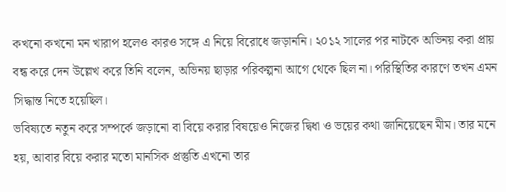কখনো কখনো মন খারাপ হলেও কারও সঙ্গে এ নিয়ে বিরোধে জড়াননি। ২০১২ সালের পর নাটকে অভিনয় করা প্রায় বন্ধ করে দেন উল্লেখ করে তিনি বলেন, অভিনয় ছাড়ার পরিকল্পনা আগে থেকে ছিল না। পরিস্থিতির কারণে তখন এমন সিদ্ধান্ত নিতে হয়েছিল।
ভবিষ্যতে নতুন করে সম্পর্কে জড়ানো বা বিয়ে করার বিষয়েও নিজের দ্বিধা ও ভয়ের কথা জানিয়েছেন মীম। তার মনে হয়, আবার বিয়ে করার মতো মানসিক প্রস্তুতি এখনো তার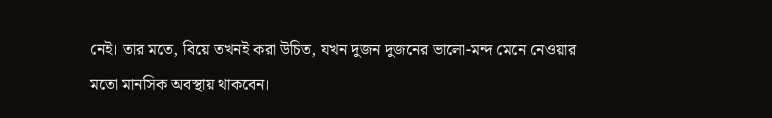নেই। তার মতে, বিয়ে তখনই করা উচিত, যখন দুজন দুজনের ভালো-মন্দ মেনে নেওয়ার মতো মানসিক অবস্থায় থাকবেন।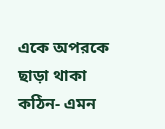একে অপরকে ছাড়া থাকা কঠিন- এমন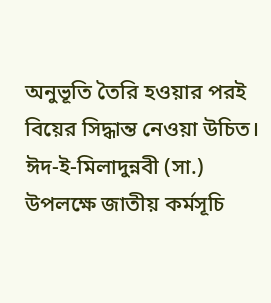অনুভূতি তৈরি হওয়ার পরই বিয়ের সিদ্ধান্ত নেওয়া উচিত।
ঈদ-ই-মিলাদুন্নবী (সা.) উপলক্ষে জাতীয় কর্মসূচি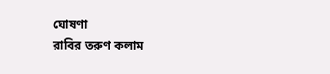ঘোষণা
রাবির তরুণ কলাম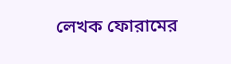লেখক ফোরামের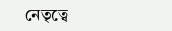নেতৃত্বে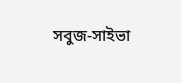সবুজ-সাইভা